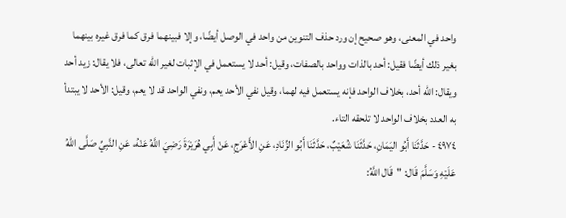واحد في المعنى، وهو صحيح إن ورد حذف التنوين من واحد في الوصل أيضًا، وإلا فبينهما فرق كما فرق غيره بينهما بغير ذلك أيضًا فقيل: أحد بالذات وواحد بالصفات، وقيل: أحد لا يستعمل في الإثبات لغير الله تعالى، فلا يقال: زيد أحد ويقال: الله أحد، بخلاف الواحد فإنه يستعمل فيه لهما، وقيل نفي الأحد يعم، ونفي الواحد قد لا يعم، وقيل: الأحد لا يبتدأ به العدد بخلاف الواحد لا تلحقه التاء.
٤٩٧٤ - حَدَّثَنَا أَبُو اليَمَانِ، حَدَّثَنَا شُعَيْبٌ، حَدَّثَنَا أَبُو الزِّنَادِ، عَنِ الأَعْرَجِ، عَنْ أَبِي هُرَيْرَةَ رَضِيَ اللَّهُ عَنْهُ، عَنِ النَّبِيِّ صَلَّى اللهُ عَلَيْهِ وَسَلَّمَ قَال: "قَال اللَّهُ: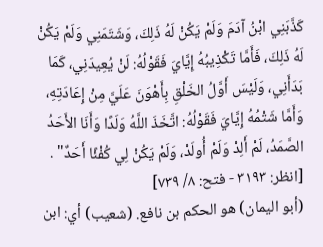كَذَّبَنِي ابْنُ آدَمَ وَلَمْ يَكُنْ لَهُ ذَلِكَ، وَشَتَمَنِي وَلَمْ يَكُنْ لَهُ ذَلِكَ، فَأَمَّا تَكْذِيبُهُ إِيَّايَ فَقَوْلُهُ: لَنْ يُعِيدَنِي، كَمَا بَدَأَنِي، وَلَيْسَ أَوَّلُ الخَلْقِ بِأَهْوَنَ عَلَيَّ مِنْ إِعَادَتِهِ، وَأَمَّا شَتْمُهُ إِيَّايَ فَقَوْلُهُ: اتَّخَذَ اللَّهُ وَلَدًا وَأَنَا الأَحَدُ الصَّمَدُ، لَمْ أَلِدْ وَلَمْ أُولَدْ، وَلَمْ يَكُنْ لِي كُفْئًا أَحَدٌ" .
[انظر: ٣١٩٣ - فتح: ٨/ ٧٣٩]
(أبو اليمان) هو الحكم بن نافع. (شعيب) أي: ابن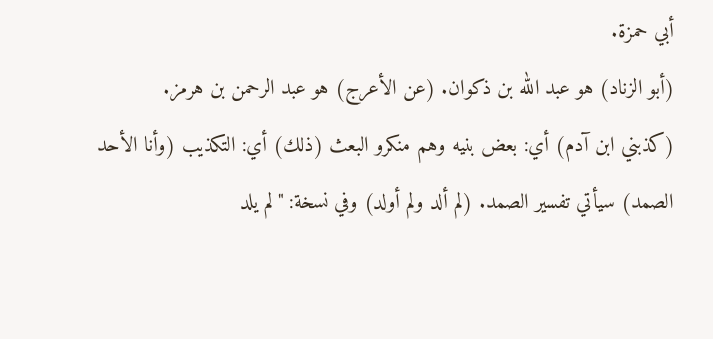أبي حمزة.
(أبو الزناد) هو عبد الله بن ذكوان. (عن الأعرج) هو عبد الرحمن بن هرمز.
(كذبني ابن آدم) أي: بعض بنيه وهم منكرو البعث (ذلك) أي: التكذيب (وأنا الأحد الصمد) سيأتي تفسير الصمد. (لم ألد ولم أولد) وفي نسخة: "لم يلد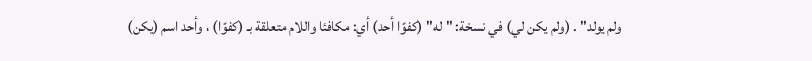ولم يولد" . (ولم يكن لي) في نسخة: "له" (كفوًا أحد) أي: مكافئا واللام متعلقة بـ (كفوًا) ، وأحد اسم (يكن)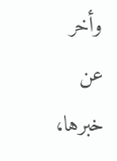وأخر عن خبرها،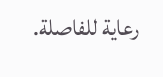رعاية للفاصلة.